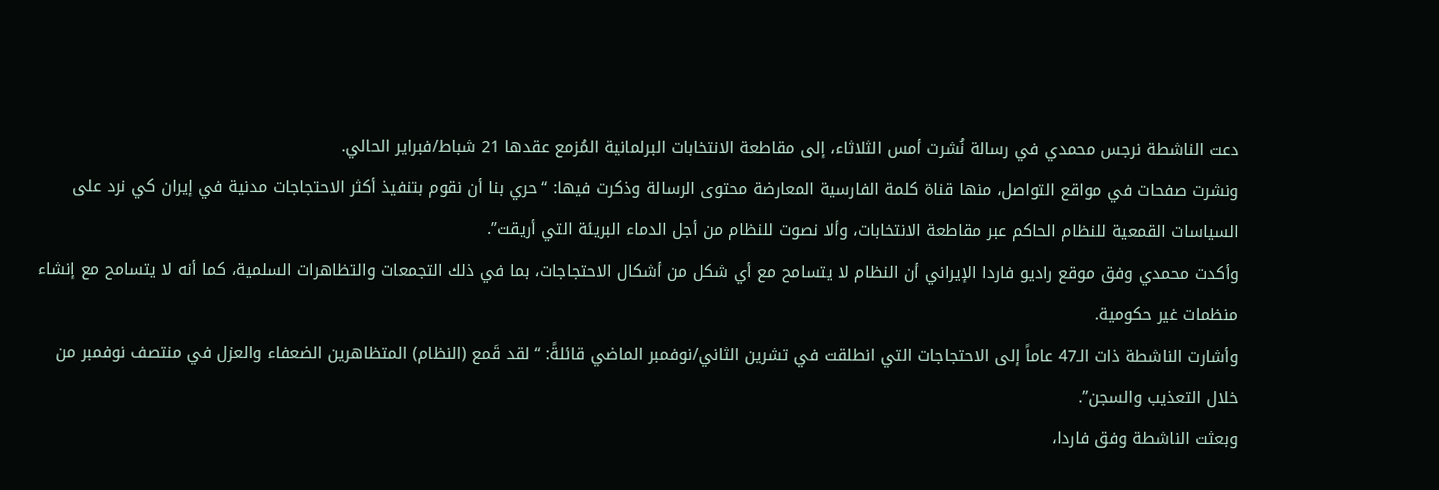دعت الناشطة نرجس محمدي في رسالة نُشرت أمس الثلاثاء، إلى مقاطعة الانتخابات البرلمانية المُزمع عقدها 21 شباط/فبراير الحالي.
ونشرت صفحات في مواقع التواصل، منها قناة كلمة الفارسية المعارضة محتوى الرسالة وذكرت فيها: “حري بنا أن نقوم بتنفيذ أكثر الاحتجاجات مدنية في إيران كي نرد على السياسات القمعية للنظام الحاكم عبر مقاطعة الانتخابات، وألا نصوت للنظام من أجل الدماء البريئة التي أريقت”.
وأكدت محمدي وفق موقع راديو فاردا الإيراني أن النظام لا يتسامح مع أي شكل من أشكال الاحتجاجات، بما في ذلك التجمعات والتظاهرات السلمية، كما أنه لا يتسامح مع إنشاء منظمات غير حكومية.
وأشارت الناشطة ذات الـ47 عاماً إلى الاحتجاجات التي انطلقت في تشرين الثاني/نوفمبر الماضي قائلةً: “لقد قَمع (النظام) المتظاهرين الضعفاء والعزل في منتصف نوفمبر من خلال التعذيب والسجن”.
وبعثت الناشطة وفق فاردا،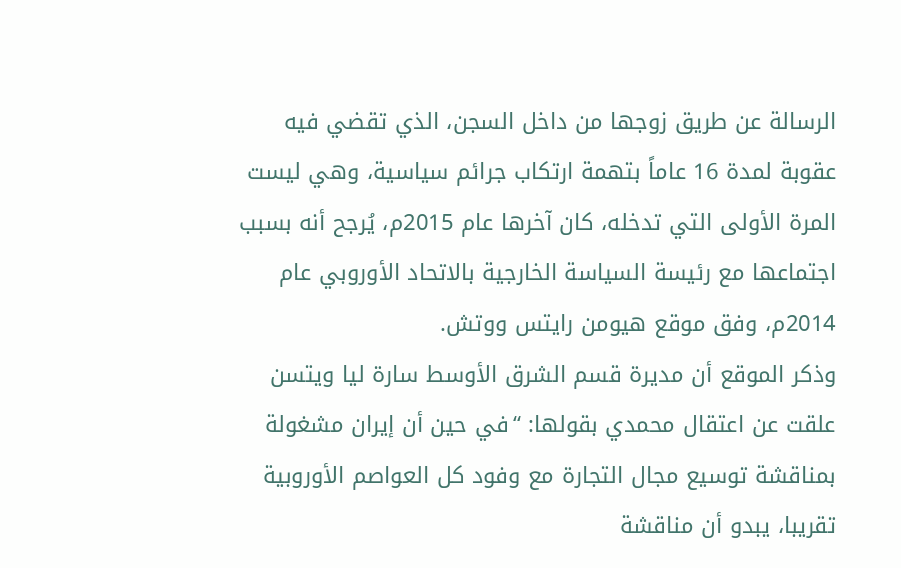الرسالة عن طريق زوجها من داخل السجن، الذي تقضي فيه عقوبة لمدة 16 عاماً بتهمة ارتكاب جرائم سياسية، وهي ليست المرة الأولى التي تدخله، كان آخرها عام 2015م، يُرجح أنه بسبب اجتماعها مع رئيسة السياسة الخارجية بالاتحاد الأوروبي عام 2014م، وفق موقع هيومن رايتس ووتش.
وذكر الموقع أن مديرة قسم الشرق الأوسط سارة ليا ويتسن علقت عن اعتقال محمدي بقولها: “في حين أن إيران مشغولة بمناقشة توسيع مجال التجارة مع وفود كل العواصم الأوروبية تقريبا، يبدو أن مناقشة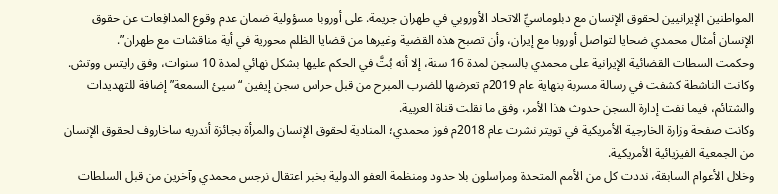المواطنين الإيرانيين لحقوق الإنسان مع دبلوماسيِّ الاتحاد الأوروبي في طهران جريمة. على أوروبا مسؤولية ضمان عدم وقوع المدافِعات عن حقوق الإنسان أمثال محمدي ضحايا لتواصل أوروبا مع إيران، وأن تصبح هذه القضية وغيرها من قضايا الظلم محورية في أية مناقشات مع طهران”.
وحكمت السطات القضائية الإيرانية على محمدي بالسجن لمدة 16 سنة، إلا أنه بُتَّ في الحكم عليها بشكل نهائي لمدة 10 سنوات، وفق رايتس ووتش.
وكانت الناشطة كشفت في رسالة مسربة بنهاية عام 2019م تعرضها للضرب المبرح من قبل حراس سجن إيفين “سيئ السمعة” إضافة للتهديدات والشتائم، فيما نفت إدارة السجن حدوث هذا الأمر، وفق ما نقلت قناة العربية.
وكانت صفحة وزارة الخارجية الأمريكية في تويتر نشرت عام 2018م فوز محمدي؛ المنادية لحقوق الإنسان والمرأة بجائزة أندريه ساخاروف لحقوق الإنسان من الجمعية الفيزيائية الأمريكية.
وخلال الأعوام السابقة، نددت كل من الأمم المتحدة ومراسلون بلا حدود ومنظمة العفو الدولية بخبر اعتقال نرجس محمدي وآخرين من قبل السلطات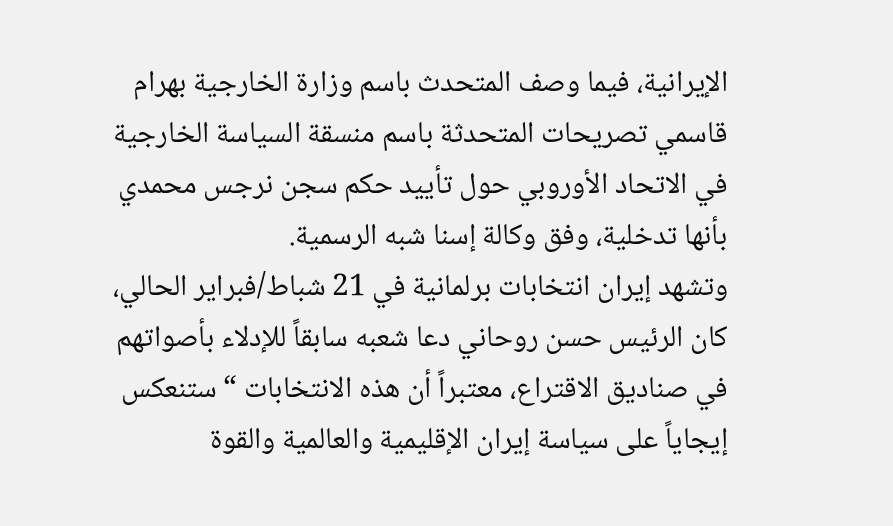الإيرانية، فيما وصف المتحدث باسم وزارة الخارجية بهرام قاسمي تصريحات المتحدثة باسم منسقة السياسة الخارجية في الاتحاد الأوروبي حول تأييد حكم سجن نرجس محمدي بأنها تدخلية، وفق وكالة إسنا شبه الرسمية.
وتشهد إيران انتخابات برلمانية في 21 شباط/فبراير الحالي، كان الرئيس حسن روحاني دعا شعبه سابقاً للإدلاء بأصواتهم في صناديق الاقتراع، معتبراً أن هذه الانتخابات “ستنعكس إيجاياً على سياسة إيران الإقليمية والعالمية والقوة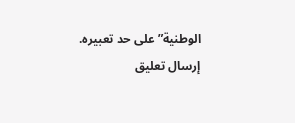الوطنية” على حد تعبيره.
إرسال تعليق